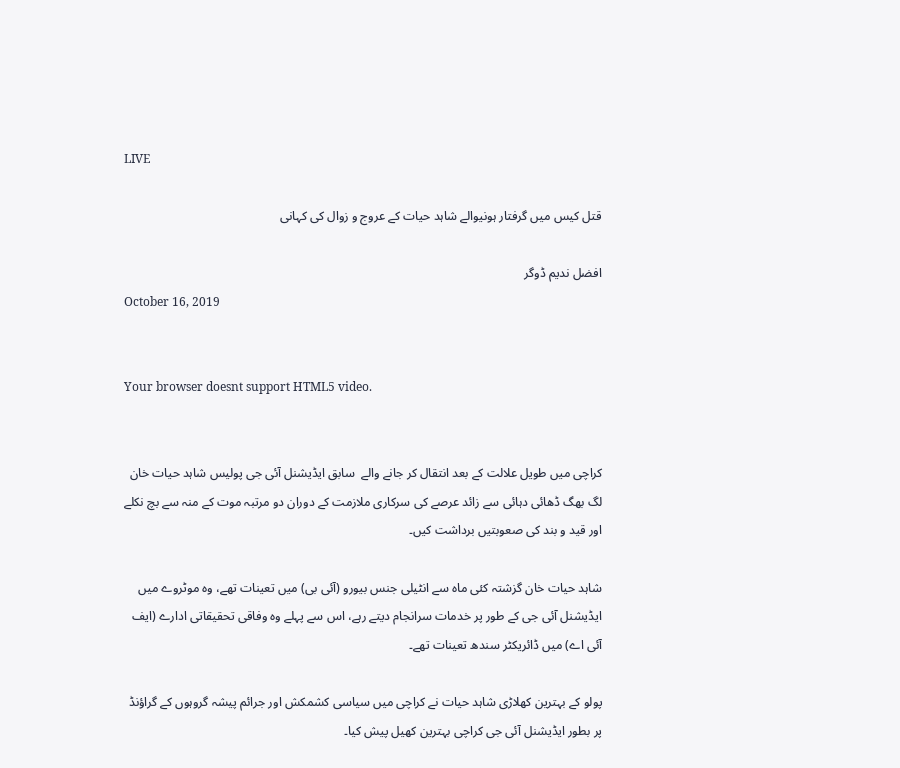LIVE

قتل کیس میں گرفتار ہونیوالے شاہد حیات کے عروج و زوال کی کہانی

افضل ندیم ڈوگر
October 16, 2019


Your browser doesnt support HTML5 video.


کراچی میں طویل علالت کے بعد انتقال کر جانے والے  سابق ایڈیشنل آئی جی پولیس شاہد حیات خان لگ بھگ ڈھائی دہائی سے زائد عرصے کی سرکاری ملازمت کے دوران دو مرتبہ موت کے منہ سے بچ نکلے اور قید و بند کی صعوبتیں برداشت کیں۔

شاہد حیات خان گزشتہ کئی ماہ سے انٹیلی جنس بیورو (آئی بی) میں تعینات تھے، وہ موٹروے میں ایڈیشنل آئی جی کے طور پر خدمات سرانجام دیتے رہے، اس سے پہلے وہ وفاقی تحقیقاتی ادارے (ایف آئی اے) میں ڈائریکٹر سندھ تعینات تھے۔

پولو کے بہترین کھلاڑی شاہد حیات نے کراچی میں سیاسی کشمکش اور جرائم پیشہ گروہوں کے گراؤنڈ پر بطور ایڈیشنل آئی جی کراچی بہترین کھیل پیش کیا۔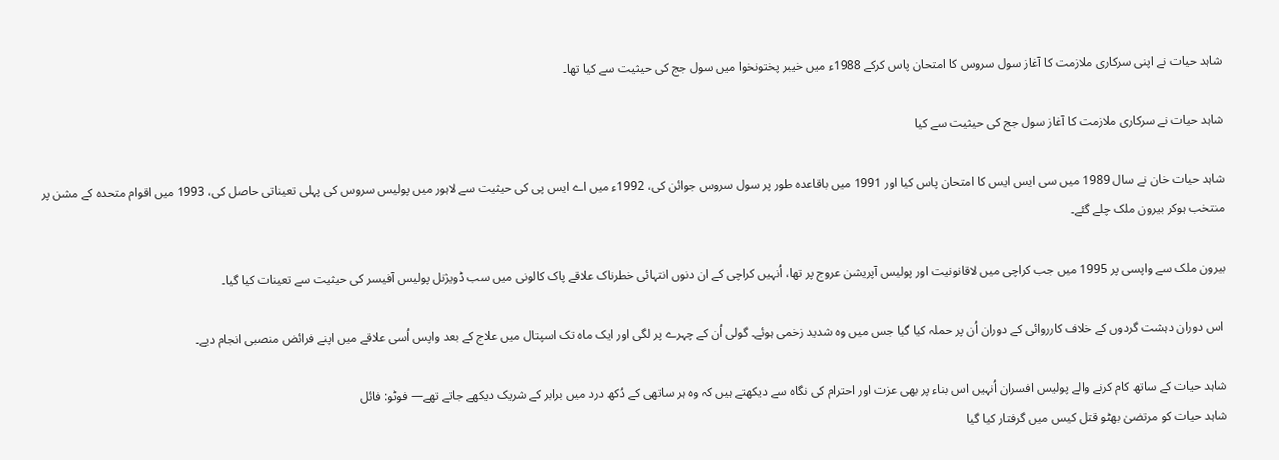شاہد حیات نے اپنی سرکاری ملازمت کا آغاز سول سروس کا امتحان پاس کرکے 1988ء میں خیبر پختونخوا میں سول جج کی حیثیت سے کیا تھا۔

شاہد حیات نے سرکاری ملازمت کا آغاز سول جج کی حیثیت سے کیا

شاہد حیات خان نے سال 1989 میں سی ایس ایس کا امتحان پاس کیا اور 1991 میں باقاعدہ طور پر سول سروس جوائن کی، 1992ء میں اے ایس پی کی حیثیت سے لاہور میں پولیس سروس کی پہلی تعیناتی حاصل کی، 1993 میں اقوام متحدہ کے مشن پر منتخب ہوکر بیرون ملک چلے گئے۔

بیرون ملک سے واپسی پر 1995 میں جب کراچی میں لاقانونیت اور پولیس آپریشن عروج پر تھا، اُنہیں کراچی کے ان دنوں انتہائی خطرناک علاقے پاک کالونی میں سب ڈویژنل پولیس آفیسر کی حیثیت سے تعینات کیا گیا۔

 اس دوران دہشت گردوں کے خلاف کارروائی کے دوران اُن پر حملہ کیا گیا جس میں وہ شدید زخمی ہوئے۔ گولی اُن کے چہرے پر لگی اور ایک ماہ تک اسپتال میں علاج کے بعد واپس اُسی علاقے میں اپنے فرائض منصبی انجام دیے۔

شاہد حیات کے ساتھ کام کرنے والے پولیس افسران اُنہیں اس بناء پر بھی عزت اور احترام کی نگاہ سے دیکھتے ہیں کہ وہ ہر ساتھی کے دُکھ درد میں برابر کے شریک دیکھے جاتے تھے— فوٹو: فائل
شاہد حیات کو مرتضیٰ بھٹو قتل کیس میں گرفتار کیا گیا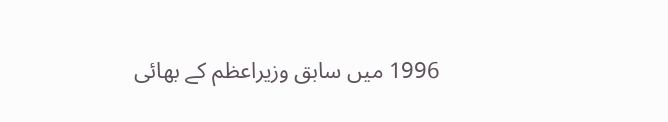1996 میں سابق وزیراعظم کے بھائی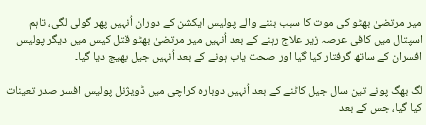میر مرتضیٰ بھٹو کی موت کا سبب بننے والے پولیس ایکشن کے دوران اُنہیں پھر گولی لگی، تاہم اسپتال میں کافی عرصہ زیر علاج رہنے کے بعد اُنہیں میر مرتضیٰ بھٹو قتل کیس میں دیگر پولیس افسران کے ساتھ گرفتار کیا گیا اور صحت یاب ہونے کے بعد اُنہیں جیل بھیج دیا گیا۔

لگ بھگ پونے تین سال جیل کاٹنے کے بعد اُنہیں دوبارہ کراچی میں ڈویژنل پولیس افسر صدر تعینات کیا گیا، جس کے بعد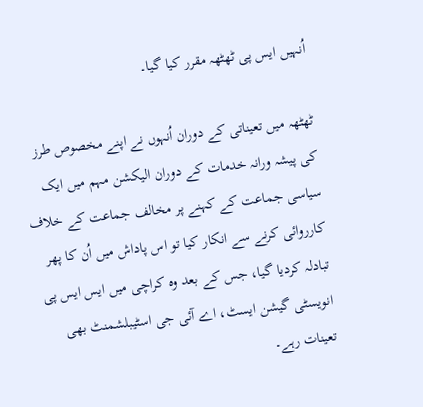اُنہیں ایس پی ٹھٹھہ مقرر کیا گیا۔

ٹھٹھہ میں تعیناتی کے دوران اُنہوں نے اپنے مخصوص طرز کی پیشہ ورانہ خدمات کے دوران الیکشن مہم میں ایک سیاسی جماعت کے کہنے پر مخالف جماعت کے خلاف کارروائی کرنے سے انکار کیا تو اس پاداش میں اُن کا پھر تبادلہ کردیا گیا، جس کے بعد وہ کراچی میں ایس ایس پی انویسٹی گیشن ایسٹ، اے آئی جی اسٹیبلشمنٹ بھی تعینات رہے۔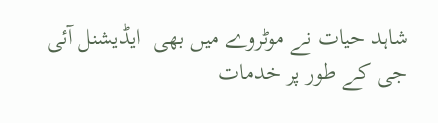شاہد حیات نے موٹروے میں بھی  ایڈیشنل آئی جی کے طور پر خدمات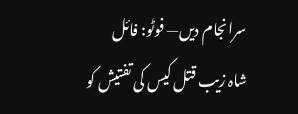سرانجام دیں— فوٹو: فائل
شاہ زیب قتل کیس کی تفتیش کو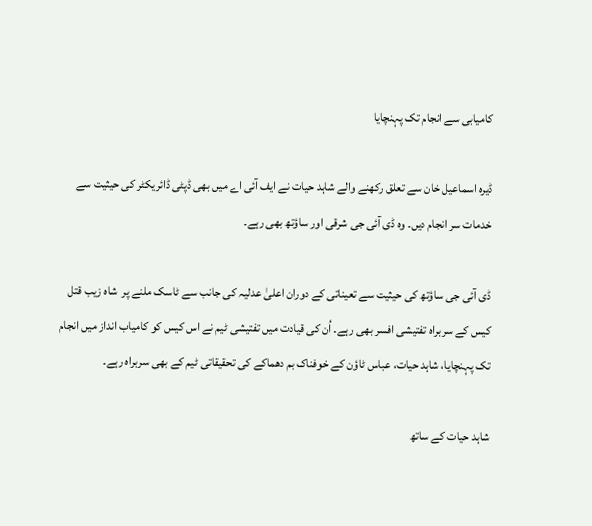کامیابی سے انجام تک پہنچایا

ڈیرہ اسماعیل خان سے تعلق رکھنے والے شاہد حیات نے ایف آئی اے میں بھی ڈپٹی ڈائریکٹر کی حیثیت سے خدمات سر انجام دیں۔ وہ ڈی آئی جی شرقی اور ساؤتھ بھی رہے۔

ڈی آئی جی ساؤتھ کی حیثیت سے تعیناتی کے دوران اعلیٰ عدلیہ کی جانب سے ٹاسک ملنے پر  شاہ زیب قتل کیس کے سربراہ تفتیشی افسر بھی رہے۔ اُن کی قیادت میں تفتیشی ٹیم نے اس کیس کو کامیاب انداز میں انجام تک پہنچایا، شاہد حیات، عباس ٹاؤن کے خوفناک بم دھماکے کی تحقیقاتی ٹیم کے بھی سربراہ رہے۔

شاہد حیات کے ساتھ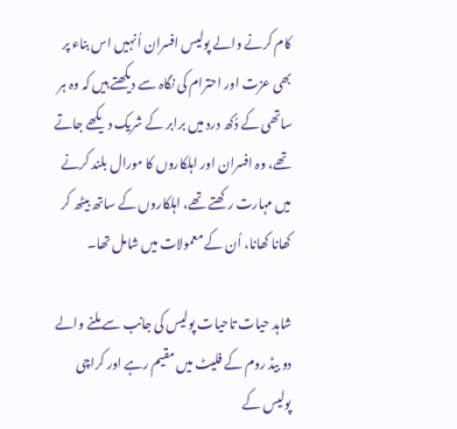کام کرنے والے پولیس افسران اُنہیں اس بناء پر بھی عزت اور احترام کی نگاہ سے دیکھتے ہیں کہ وہ ہر ساتھی کے دُکھ درد میں برابر کے شریک دیکھے جاتے تھے، وہ افسران اور اہلکاروں کا مورال بلند کرنے میں مہارت رکھتے تھے، اہلکاروں کے ساتھ بیٹھ کر کھانا کھانا، اُن کے معمولات میں شامل تھا۔

شاہد حیات تاحیات پولیس کی جانب سے ملنے والے دو بیڈ روم کے فلیٹ میں مقیم رہے اور کراچی پولیس کے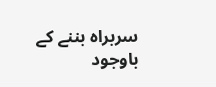سربراہ بننے کے باوجود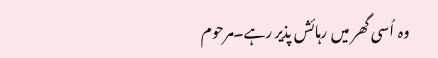وہ اُسی گھر میں رہائش پذیر رہے۔مرحوم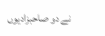نے دو صاحبزادیوں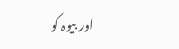اور بیوہ کو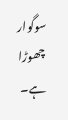سوگوار چھوڑا ہے۔